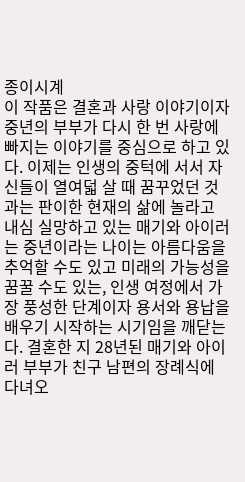종이시계
이 작품은 결혼과 사랑 이야기이자 중년의 부부가 다시 한 번 사랑에 빠지는 이야기를 중심으로 하고 있다. 이제는 인생의 중턱에 서서 자신들이 열여덟 살 때 꿈꾸었던 것과는 판이한 현재의 삶에 놀라고 내심 실망하고 있는 매기와 아이러는 중년이라는 나이는 아름다움을 추억할 수도 있고 미래의 가능성을 꿈꿀 수도 있는, 인생 여정에서 가장 풍성한 단계이자 용서와 용납을 배우기 시작하는 시기임을 깨닫는다. 결혼한 지 28년된 매기와 아이러 부부가 친구 남편의 장례식에 다녀오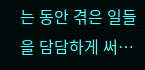는 동안 겪은 일들을 담담하게 써…